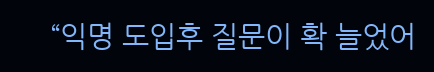“익명 도입후 질문이 확 늘었어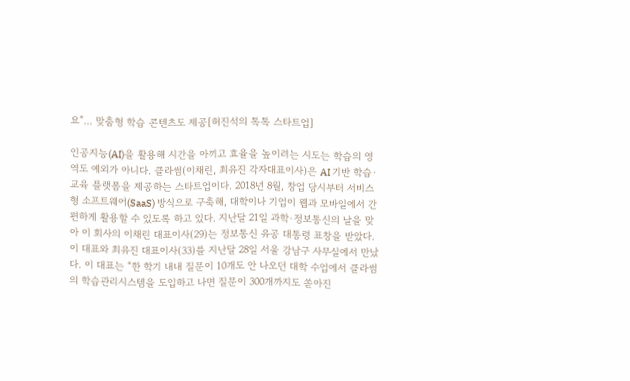요”… 맞춤형 학습 콘텐츠도 제공[허진석의 톡톡 스타트업]

인공지능(AI)을 활용해 시간을 아끼고 효율을 높이려는 시도는 학습의 영역도 예외가 아니다. 클라썸(이채린, 최유진 각자대표이사)은 AI 기반 학습·교육 플랫폼을 제공하는 스타트업이다. 2018년 8월, 창업 당시부터 서비스형 소프트웨어(SaaS) 방식으로 구축해, 대학이나 기업이 웹과 모바일에서 간편하게 활용할 수 있도록 하고 있다. 지난달 21일 과학·정보통신의 날을 맞아 이 회사의 이채린 대표이사(29)는 정보통신 유공 대통령 표창을 받았다. 이 대표와 최유진 대표이사(33)를 지난달 28일 서울 강남구 사무실에서 만났다. 이 대표는 “한 학기 내내 질문이 10개도 안 나오던 대학 수업에서 클라썸의 학습관리시스템을 도입하고 나면 질문이 300개까지도 쏟아진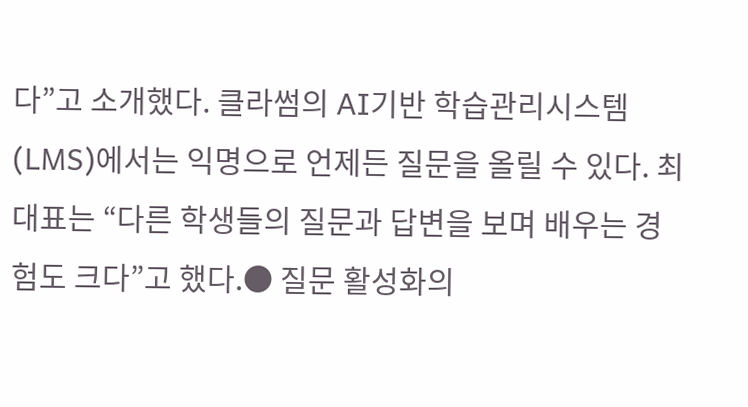다”고 소개했다. 클라썸의 AI기반 학습관리시스템(LMS)에서는 익명으로 언제든 질문을 올릴 수 있다. 최 대표는 “다른 학생들의 질문과 답변을 보며 배우는 경험도 크다”고 했다.● 질문 활성화의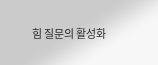힘 질문의 활성화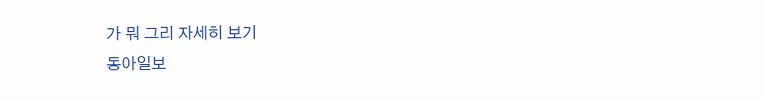가 뭐 그리 자세히 보기
동아일보